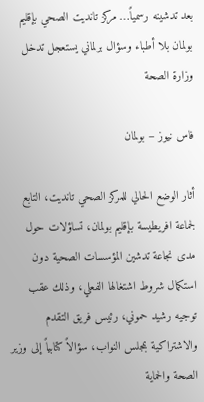بعد تدشينه رسمياً… مركز تانديت الصحي بإقليم بولمان بلا أطباء وسؤال برلماني يستعجل تدخل وزارة الصحة

فاس نيوز – بولمان

أثار الوضع الحالي للمركز الصحي تانديت، التابع لجماعة افريطيسة بإقليم بولمان، تساؤلات حول مدى نجاعة تدشين المؤسسات الصحية دون استكمال شروط اشتغالها الفعلي، وذلك عقب توجيه رشيد حموني، رئيس فريق التقدم والاشتراكية بمجلس النواب، سؤالاً كتابياً إلى وزير الصحة والحماية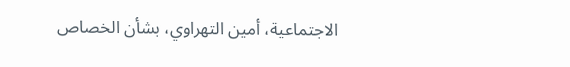الاجتماعية، أمين التهراوي، بشأن الخصاص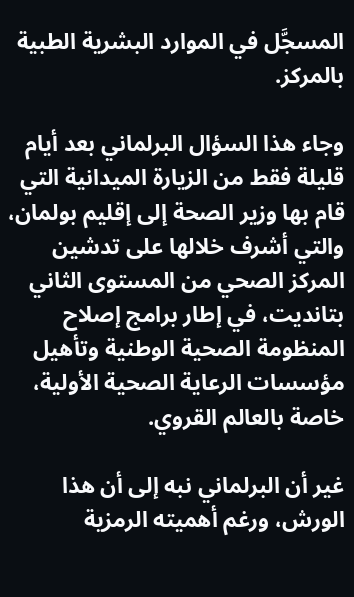المسجَّل في الموارد البشرية الطبية بالمركز.

وجاء هذا السؤال البرلماني بعد أيام قليلة فقط من الزيارة الميدانية التي قام بها وزير الصحة إلى إقليم بولمان، والتي أشرف خلالها على تدشين المركز الصحي من المستوى الثاني بتانديت، في إطار برامج إصلاح المنظومة الصحية الوطنية وتأهيل مؤسسات الرعاية الصحية الأولية، خاصة بالعالم القروي.

غير أن البرلماني نبه إلى أن هذا الورش، ورغم أهميته الرمزية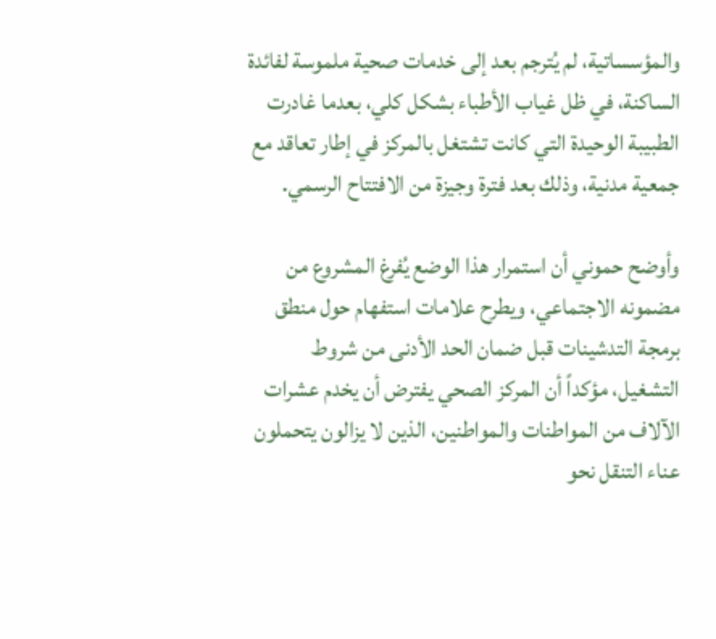والمؤسساتية، لم يُترجم بعد إلى خدمات صحية ملموسة لفائدة الساكنة، في ظل غياب الأطباء بشكل كلي، بعدما غادرت الطبيبة الوحيدة التي كانت تشتغل بالمركز في إطار تعاقد مع جمعية مدنية، وذلك بعد فترة وجيزة من الافتتاح الرسمي.

وأوضح حموني أن استمرار هذا الوضع يُفرغ المشروع من مضمونه الاجتماعي، ويطرح علامات استفهام حول منطق برمجة التدشينات قبل ضمان الحد الأدنى من شروط التشغيل، مؤكداً أن المركز الصحي يفترض أن يخدم عشرات الآلاف من المواطنات والمواطنين، الذين لا يزالون يتحملون عناء التنقل نحو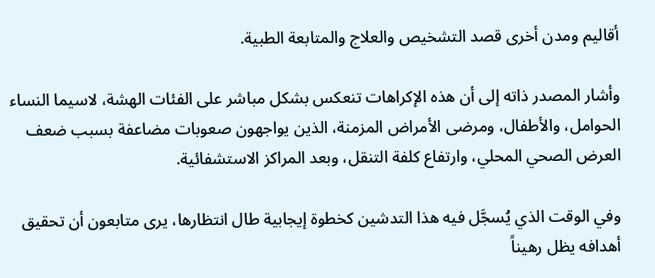أقاليم ومدن أخرى قصد التشخيص والعلاج والمتابعة الطبية.

وأشار المصدر ذاته إلى أن هذه الإكراهات تنعكس بشكل مباشر على الفئات الهشة، لاسيما النساء الحوامل، والأطفال، ومرضى الأمراض المزمنة، الذين يواجهون صعوبات مضاعفة بسبب ضعف العرض الصحي المحلي، وارتفاع كلفة التنقل، وبعد المراكز الاستشفائية.

وفي الوقت الذي يُسجَّل فيه هذا التدشين كخطوة إيجابية طال انتظارها، يرى متابعون أن تحقيق أهدافه يظل رهيناً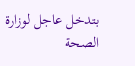بتدخل عاجل لوزارة الصحة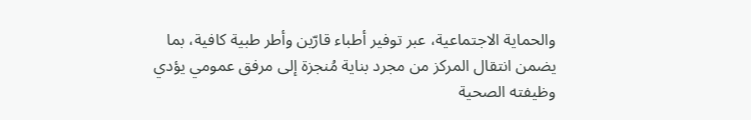والحماية الاجتماعية، عبر توفير أطباء قارّين وأطر طبية كافية، بما يضمن انتقال المركز من مجرد بناية مُنجزة إلى مرفق عمومي يؤدي وظيفته الصحية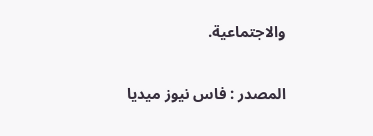والاجتماعية.

المصدر : فاس نيوز ميديا